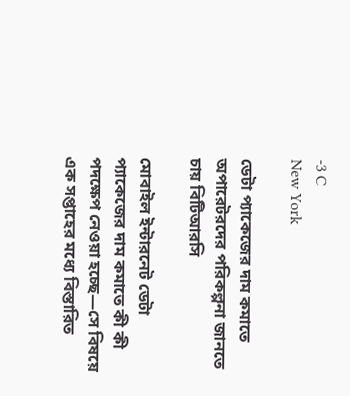-3 C
New York

ডেটা প্যাকেজের দাম কমাতে অপারেটরদের পরিকল্পনা জানতে চায় বিটিআরসি

মোবাইল ইন্টারনেট ডেটা প্যাকেজের দাম কমাতে কী কী পদক্ষেপ নেওয়া হচ্ছে—সে বিষয়ে এক সপ্তাহের মধ্যে বিস্তারিত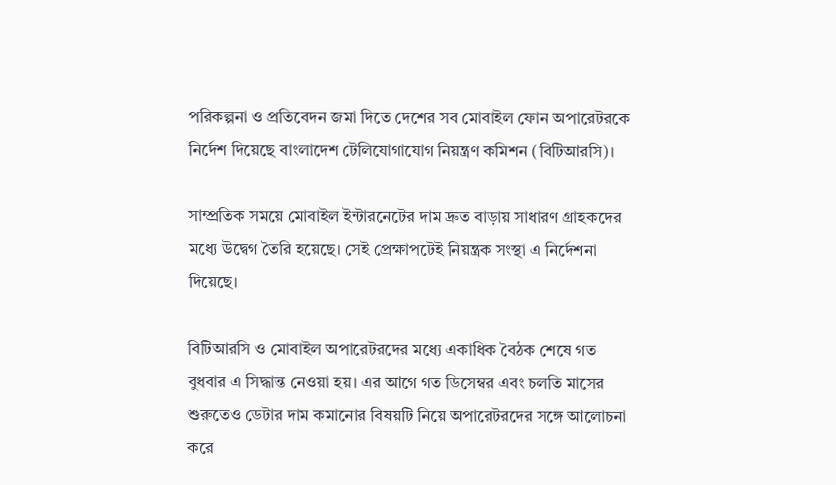পরিকল্পনা ও প্রতিবেদন জমা দিতে দেশের সব মোবাইল ফোন অপারেটরকে নির্দেশ দিয়েছে বাংলাদেশ টেলিযোগাযোগ নিয়ন্ত্রণ কমিশন (বিটিআরসি)।

সাম্প্রতিক সময়ে মোবাইল ইন্টারনেটের দাম দ্রুত বাড়ায় সাধারণ গ্রাহকদের মধ্যে উদ্বেগ তৈরি হয়েছে। সেই প্রেক্ষাপটেই নিয়ন্ত্রক সংস্থা এ নির্দেশনা দিয়েছে।

বিটিআরসি ও মোবাইল অপারেটরদের মধ্যে একাধিক বৈঠক শেষে গত বুধবার এ সিদ্ধান্ত নেওয়া হয়। এর আগে গত ডিসেম্বর এবং চলতি মাসের শুরুতেও ডেটার দাম কমানোর বিষয়টি নিয়ে অপারেটরদের সঙ্গে আলোচনা করে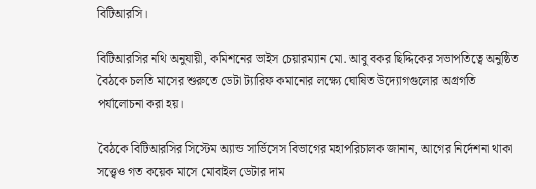বিটিআরসি।

বিটিআরসির নথি অনুযায়ী, কমিশনের ভাইস চেয়ারম্যান মো. আবু বকর ছিদ্দিকের সভাপতিত্বে অনুষ্ঠিত বৈঠকে চলতি মাসের শুরুতে ডেটা ট্যারিফ কমানোর লক্ষ্যে ঘোষিত উদ্যোগগুলোর অগ্রগতি পর্যালোচনা করা হয়।

বৈঠকে বিটিআরসির সিস্টেম অ্যান্ড সার্ভিসেস বিভাগের মহাপরিচালক জানান, আগের নির্দেশনা থাকা সত্ত্বেও গত কয়েক মাসে মোবাইল ডেটার দাম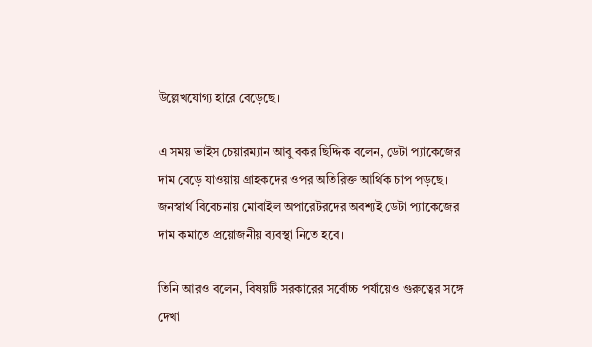উল্লেখযোগ্য হারে বেড়েছে।

এ সময় ভাইস চেয়ারম্যান আবু বকর ছিদ্দিক বলেন, ডেটা প্যাকেজের দাম বেড়ে যাওয়ায় গ্রাহকদের ওপর অতিরিক্ত আর্থিক চাপ পড়ছে। জনস্বার্থ বিবেচনায় মোবাইল অপারেটরদের অবশ্যই ডেটা প্যাকেজের দাম কমাতে প্রয়োজনীয় ব্যবস্থা নিতে হবে।

তিনি আরও বলেন, বিষয়টি সরকারের সর্বোচ্চ পর্যায়েও গুরুত্বের সঙ্গে দেখা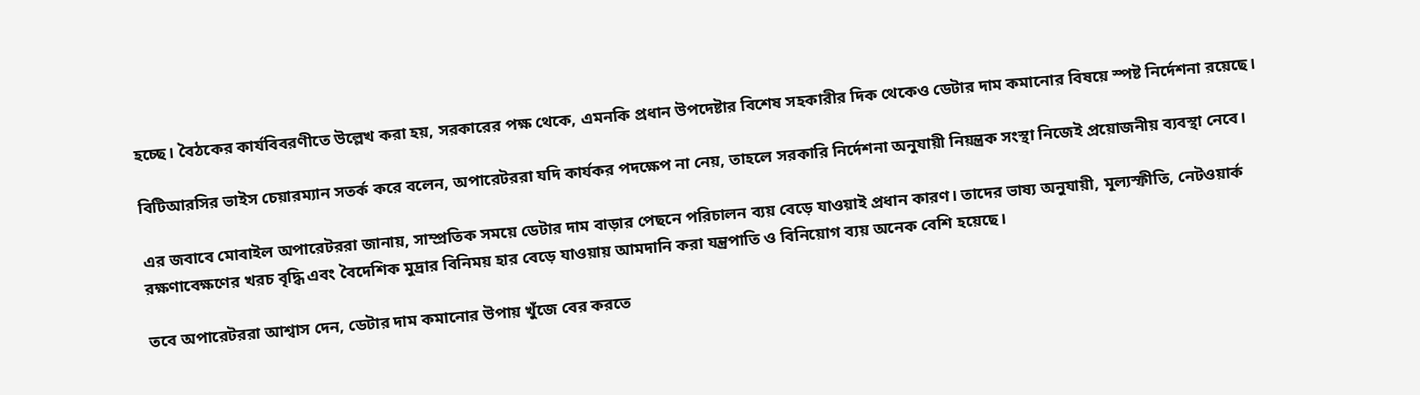হচ্ছে। বৈঠকের কার্যবিবরণীতে উল্লেখ করা হয়, সরকারের পক্ষ থেকে, এমনকি প্রধান উপদেষ্টার বিশেষ সহকারীর দিক থেকেও ডেটার দাম কমানোর বিষয়ে স্পষ্ট নির্দেশনা রয়েছে।

বিটিআরসির ভাইস চেয়ারম্যান সতর্ক করে বলেন, অপারেটররা যদি কার্যকর পদক্ষেপ না নেয়, তাহলে সরকারি নির্দেশনা অনুযায়ী নিয়ন্ত্রক সংস্থা নিজেই প্রয়োজনীয় ব্যবস্থা নেবে।

এর জবাবে মোবাইল অপারেটররা জানায়, সাম্প্রতিক সময়ে ডেটার দাম বাড়ার পেছনে পরিচালন ব্যয় বেড়ে যাওয়াই প্রধান কারণ। তাদের ভাষ্য অনুযায়ী, মূল্যস্ফীতি, নেটওয়ার্ক রক্ষণাবেক্ষণের খরচ বৃদ্ধি এবং বৈদেশিক মুদ্রার বিনিময় হার বেড়ে যাওয়ায় আমদানি করা যন্ত্রপাতি ও বিনিয়োগ ব্যয় অনেক বেশি হয়েছে।

তবে অপারেটররা আশ্বাস দেন, ডেটার দাম কমানোর উপায় খুঁজে বের করতে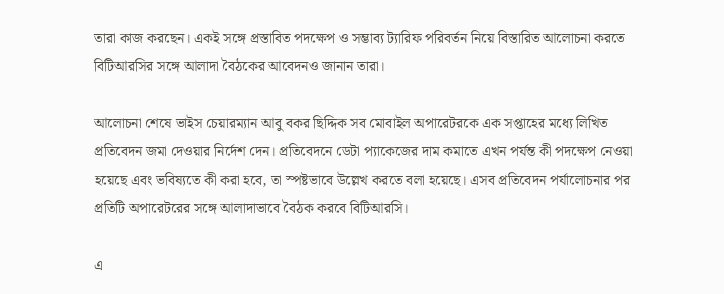তারা কাজ করছেন। একই সঙ্গে প্রস্তাবিত পদক্ষেপ ও সম্ভাব্য ট্যারিফ পরিবর্তন নিয়ে বিস্তারিত আলোচনা করতে বিটিআরসির সঙ্গে আলাদা বৈঠকের আবেদনও জানান তারা।

আলোচনা শেষে ভাইস চেয়ারম্যান আবু বকর ছিদ্দিক সব মোবাইল অপারেটরকে এক সপ্তাহের মধ্যে লিখিত প্রতিবেদন জমা দেওয়ার নির্দেশ দেন। প্রতিবেদনে ডেটা প্যাকেজের দাম কমাতে এখন পর্যন্ত কী পদক্ষেপ নেওয়া হয়েছে এবং ভবিষ্যতে কী করা হবে, তা স্পষ্টভাবে উল্লেখ করতে বলা হয়েছে। এসব প্রতিবেদন পর্যালোচনার পর প্রতিটি অপারেটরের সঙ্গে আলাদাভাবে বৈঠক করবে বিটিআরসি।

এ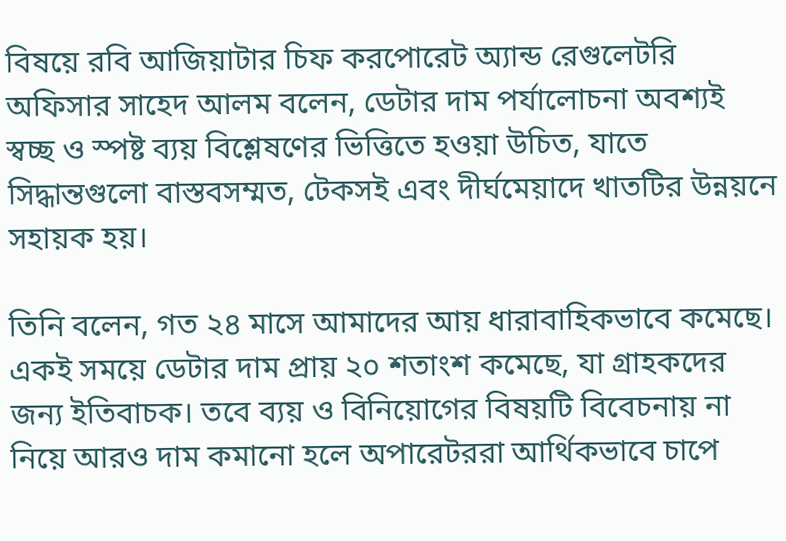বিষয়ে রবি আজিয়াটার চিফ করপোরেট অ্যান্ড রেগুলেটরি অফিসার সাহেদ আলম বলেন, ডেটার দাম পর্যালোচনা অবশ্যই স্বচ্ছ ও স্পষ্ট ব্যয় বিশ্লেষণের ভিত্তিতে হওয়া উচিত, যাতে সিদ্ধান্তগুলো বাস্তবসম্মত, টেকসই এবং দীর্ঘমেয়াদে খাতটির উন্নয়নে সহায়ক হয়।

তিনি বলেন, গত ২৪ মাসে আমাদের আয় ধারাবাহিকভাবে কমেছে। একই সময়ে ডেটার দাম প্রায় ২০ শতাংশ কমেছে, যা গ্রাহকদের জন্য ইতিবাচক। তবে ব্যয় ও বিনিয়োগের বিষয়টি বিবেচনায় না নিয়ে আরও দাম কমানো হলে অপারেটররা আর্থিকভাবে চাপে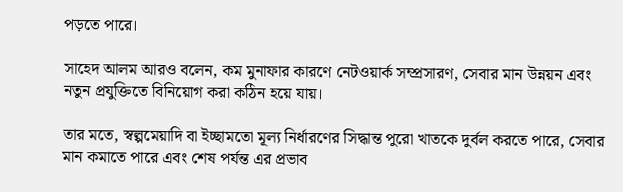পড়তে পারে।

সাহেদ আলম আরও বলেন, কম মুনাফার কারণে নেটওয়ার্ক সম্প্রসারণ, সেবার মান উন্নয়ন এবং নতুন প্রযুক্তিতে বিনিয়োগ করা কঠিন হয়ে যায়।

তার মতে, স্বল্পমেয়াদি বা ইচ্ছামতো মূল্য নির্ধারণের সিদ্ধান্ত পুরো খাতকে দুর্বল করতে পারে, সেবার মান কমাতে পারে এবং শেষ পর্যন্ত এর প্রভাব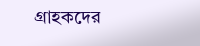গ্রাহকদের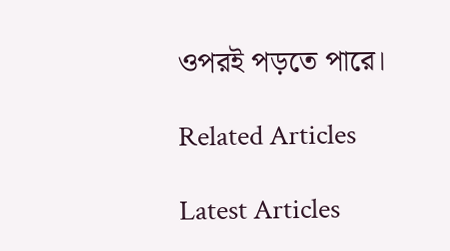ওপরই পড়তে পারে।

Related Articles

Latest Articles